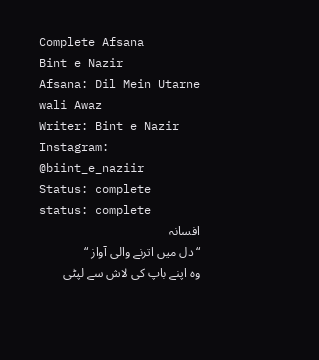Complete Afsana
Bint e Nazir
Afsana: Dil Mein Utarne wali Awaz
Writer: Bint e Nazir
Instagram: @biint_e_naziir
Status: complete
status: complete
افسانہ
“دل میں اترنے والی آواز “
وہ اپنے باپ کی لاش سے لپٹی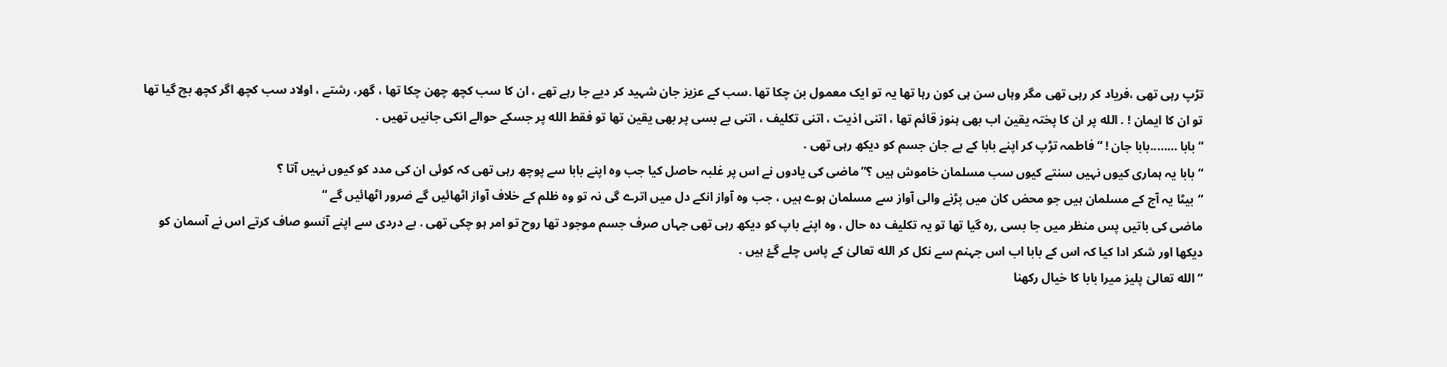تڑپ رہی تھی ،فریاد کر رہی تھی مگر وہاں سن ہی کون رہا تھا یہ تو ایک معمول بن چکا تھا .سب کے عزیز جان شہید کر دیے جا رہے تھے ، ان کا سب کچھ چھن چکا تھا ، گھر، رشتے ، اولاد سب کچھ اگر کچھ بچ گیا تھا تو ان کا ایمان ! . الله پر ان کا پختہ یقین اب بھی ہنوز قائم تھا ، اتنی اذیت ، اتنی تکلیف ، اتنی بے بسی پر بھی یقین تھا تو فقط الله پر جسکے حوالے انکی جانیں تھیں .
“بابا ……..بابا جان ! “فاطمہ تڑپ کر اپنے بابا کے بے جان جسم کو دیکھ رہی تھی .
“بابا یہ ہماری کیوں نہیں سنتے کیوں سب مسلمان خاموش ہیں ؟”ماضی کی یادوں نے اس پر غلبہ حاصل کیا جب وہ اپنے بابا سے پوچھ رہی تھی کہ کوئی ان کی مدد کو کیوں نہیں آتا ؟
“بیٹا یہ آج کے مسلمان ہیں جو محض کان میں پڑنے والی آواز سے مسلمان ہوے ہیں ، جب وہ آواز انکے دل میں اترے گی نہ تو وہ ظلم کے خلاف آواز اٹھائیں گے ضرور اٹھائیں گے “
ماضی کی باتیں پس منظر میں جا بسی ,رہ گیا تھا تو یہ تکلیف دہ حال ، وہ اپنے باپ کو دیکھ رہی تھی جہاں صرف جسم موجود تھا روح تو امر ہو چکی تھی . بے دردی سے اپنے آنسو صاف کرتے اس نے آسمان کو دیکھا اور شکر ادا کیا کہ اس کے بابا اب اس جہنم سے نکل کر الله تعالیٰ کے پاس چلے گۓ ہیں .
“الله تعالیٰ پلیز میرا بابا کا خیال رکھنا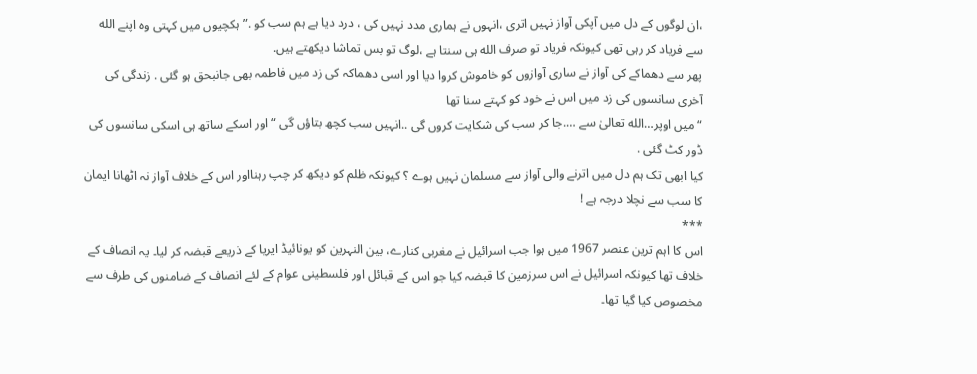،ان لوگوں کے دل میں آپکی آواز نہیں اتری ،انہوں نے ہماری مدد نہیں کی ، درد دیا ہے ہم سب کو .” ہکچیوں میں کہتی وہ اپنے الله سے فریاد کر رہی تھی کیونکہ فریاد تو صرف الله ہی سنتا ہے ،لوگ تو بس تماشا دیکھتے ہیں.
پھر سے دھماکے کی آواز نے ساری آوازوں کو خاموش کروا دیا اور اسی دھماکہ کی زد میں فاطمہ بھی جانبحق ہو گئی . زندگی کی آخری سانسوں کی زد میں اس نے خود کو کہتے سنا تھا
“میں اوپر…الله تعالیٰ سے ….جا کر سب کی شکایت کروں گی ..انہیں سب کچھ بتاؤں گی “اور اسکے ساتھ ہی اسکی سانسوں کی ڈور کٹ گئی .
کیا ابھی تک ہم دل میں اترنے والی آواز سے مسلمان نہیں ہوے ؟ کیونکہ ظلم کو دیکھ کر چپ رہنااور اس کے خلاف آواز نہ اٹھانا ایمان کا سب سے نچلا درجہ ہے !
***
اس کا اہم ترین عنصر 1967 میں ہوا جب اسرائیل نے مغربی کنارے، بین النہرین کو یونائیڈ ایریا کے ذریعے قبضہ کر لیا۔ یہ انصاف کے خلاف تھا کیونکہ اسرائیل نے اس سرزمین کا قبضہ کیا جو اس کے قبائل اور فلسطینی عوام کے لئے انصاف کے ضامنوں کی طرف سے مخصوص کیا گیا تھا۔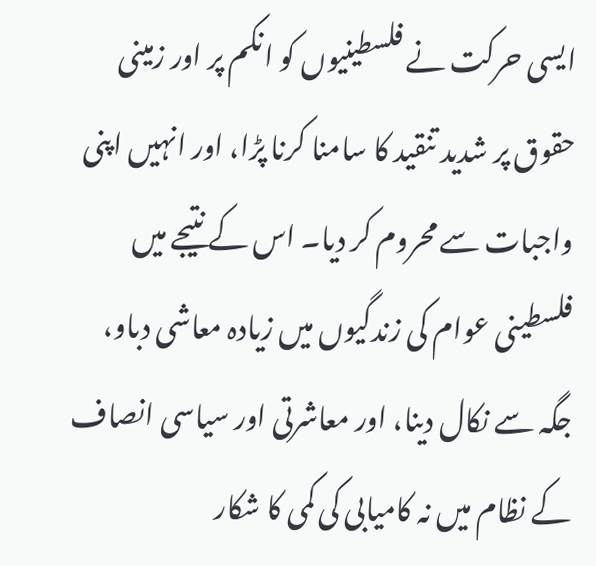ایسی حرکت نے فلسطینیوں کو انکم پر اور زمینی حقوق پر شدید تنقید کا سامنا کرنا پڑا، اور انہیں اپنی واجبات سے محروم کر دیا۔ اس کے نتیجے میں فلسطینی عوام کی زندگیوں میں زیادہ معاشی دباو، جگہ سے نکال دینا، اور معاشرتی اور سیاسی انصاف کے نظام میں نہ کامیابی کی کمی کا شکار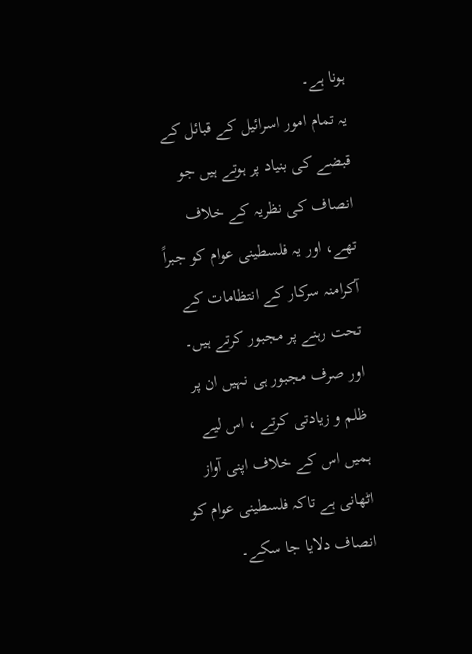ہونا ہے۔
یہ تمام امور اسرائیل کے قبائل کے قبضے کی بنیاد پر ہوتے ہیں جو انصاف کی نظریہ کے خلاف تھے، اور یہ فلسطینی عوام کو جبراً آکرامنہ سرکار کے انتظامات کے تحت رہنے پر مجبور کرتے ہیں۔
اور صرف مجبور ہی نہیں ان پر ظلم و زیادتی کرتے ، اس لیے ہمیں اس کے خلاف اپنی آواز اٹھانی ہے تاکہ فلسطینی عوام کو انصاف دلایا جا سکے۔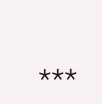***